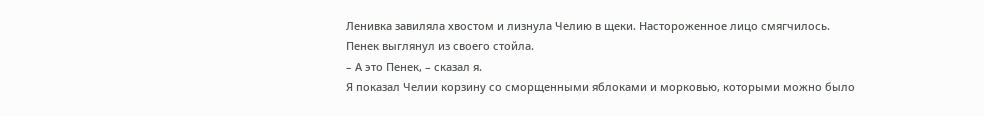Ленивка завиляла хвостом и лизнула Челию в щеки. Настороженное лицо смягчилось.
Пенек выглянул из своего стойла.
– А это Пенек, – сказал я.
Я показал Челии корзину со сморщенными яблоками и морковью, которыми можно было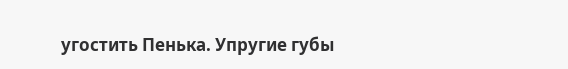угостить Пенька. Упругие губы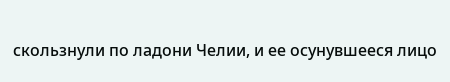скользнули по ладони Челии, и ее осунувшееся лицо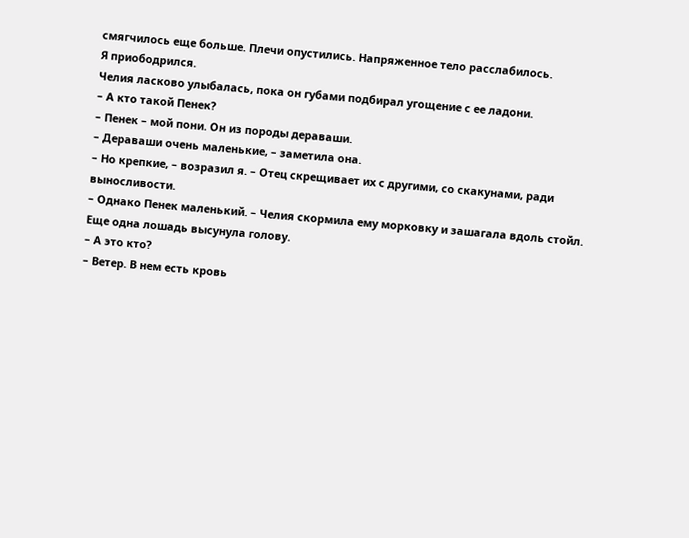смягчилось еще больше. Плечи опустились. Напряженное тело расслабилось.
Я приободрился.
Челия ласково улыбалась, пока он губами подбирал угощение с ее ладони.
– А кто такой Пенек?
– Пенек – мой пони. Он из породы дераваши.
– Дераваши очень маленькие, – заметила она.
– Но крепкие, – возразил я. – Отец скрещивает их с другими, со скакунами, ради выносливости.
– Однако Пенек маленький. – Челия скормила ему морковку и зашагала вдоль стойл.
Еще одна лошадь высунула голову.
– А это кто?
– Ветер. В нем есть кровь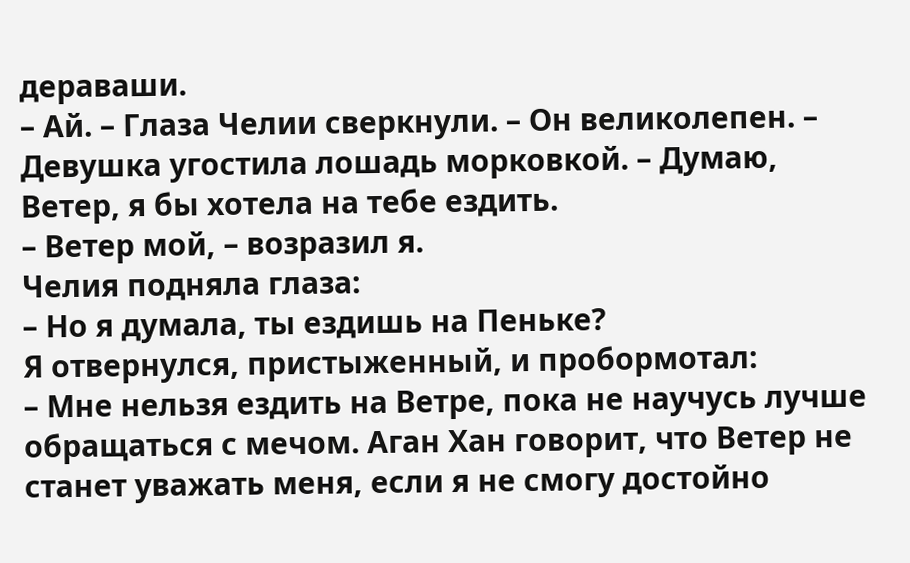дераваши.
– Ай. – Глаза Челии сверкнули. – Он великолепен. – Девушка угостила лошадь морковкой. – Думаю, Ветер, я бы хотела на тебе ездить.
– Ветер мой, – возразил я.
Челия подняла глаза:
– Но я думала, ты ездишь на Пеньке?
Я отвернулся, пристыженный, и пробормотал:
– Мне нельзя ездить на Ветре, пока не научусь лучше обращаться с мечом. Аган Хан говорит, что Ветер не станет уважать меня, если я не смогу достойно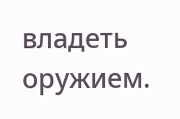владеть оружием.